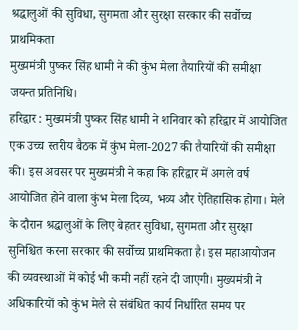श्रद्धालुओं की सुविधा, सुगमता और सुरक्षा सरकार की सर्वोच्च प्राथमिकता
मुख्यमंत्री पुष्कर सिंह धामी ने की कुंभ मेला तैयारियों की समीक्षा
जयन्त प्रतिनिधि।
हरिद्वार : मुख्यमंत्री पुष्कर सिंह धामी ने शनिवार को हरिद्वार में आयोजित एक उच्च स्तरीय बैठक में कुंभ मेला-2027 की तैयारियों की समीक्षा की। इस अवसर पर मुख्यमंत्री ने कहा कि हरिद्वार में अगले वर्ष आयोजित होने वाला कुंभ मेला दिव्य, भव्य और ऐतिहासिक होगा। मेले के दौरान श्रद्धालुओं के लिए बेहतर सुविधा, सुगमता और सुरक्षा सुनिश्चित करना सरकार की सर्वोच्च प्राथमिकता है। इस महाआयोजन की व्यवस्थाओं में कोई भी कमी नहीं रहने दी जाएगी। मुख्यमंत्री ने अधिकारियों को कुंभ मेले से संबंधित कार्य निर्धारित समय पर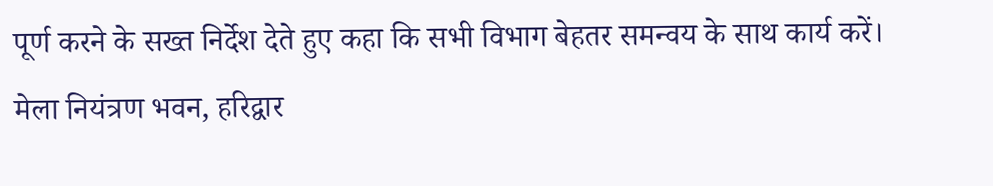पूर्ण करने के सख्त निर्देश देते हुए कहा कि सभी विभाग बेहतर समन्वय के साथ कार्य करें।
मेला नियंत्रण भवन, हरिद्वार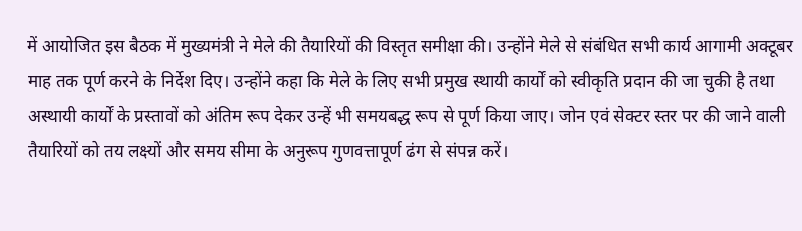में आयोजित इस बैठक में मुख्यमंत्री ने मेले की तैयारियों की विस्तृत समीक्षा की। उन्होंने मेले से संबंधित सभी कार्य आगामी अक्टूबर माह तक पूर्ण करने के निर्देश दिए। उन्होंने कहा कि मेले के लिए सभी प्रमुख स्थायी कार्यों को स्वीकृति प्रदान की जा चुकी है तथा अस्थायी कार्यों के प्रस्तावों को अंतिम रूप देकर उन्हें भी समयबद्ध रूप से पूर्ण किया जाए। जोन एवं सेक्टर स्तर पर की जाने वाली तैयारियों को तय लक्ष्यों और समय सीमा के अनुरूप गुणवत्तापूर्ण ढंग से संपन्न करें।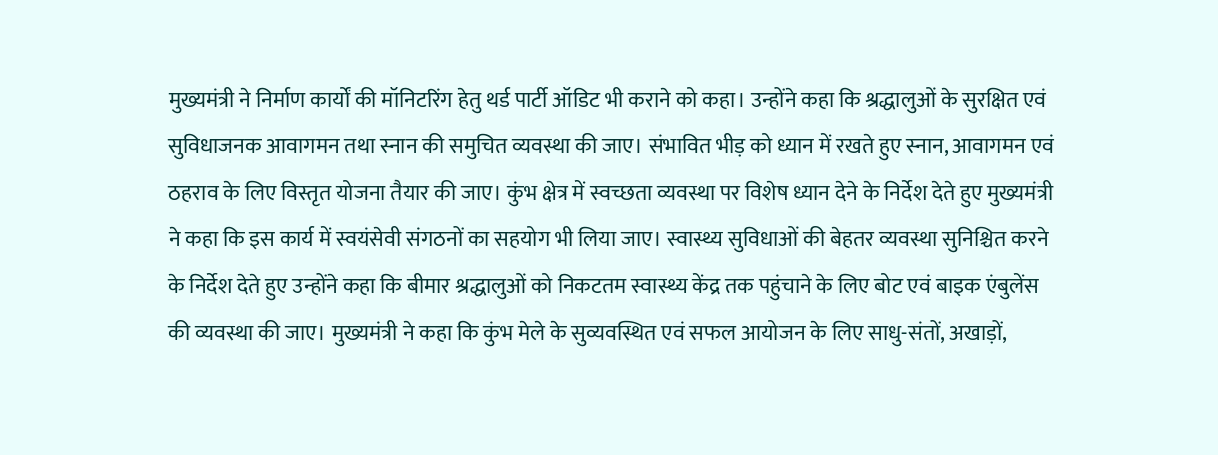मुख्यमंत्री ने निर्माण कार्यों की मॉनिटरिंग हेतु थर्ड पार्टी ऑडिट भी कराने को कहा। उन्होंने कहा कि श्रद्धालुओं के सुरक्षित एवं सुविधाजनक आवागमन तथा स्नान की समुचित व्यवस्था की जाए। संभावित भीड़ को ध्यान में रखते हुए स्नान, आवागमन एवं ठहराव के लिए विस्तृत योजना तैयार की जाए। कुंभ क्षेत्र में स्वच्छता व्यवस्था पर विशेष ध्यान देने के निर्देश देते हुए मुख्यमंत्री ने कहा कि इस कार्य में स्वयंसेवी संगठनों का सहयोग भी लिया जाए। स्वास्थ्य सुविधाओं की बेहतर व्यवस्था सुनिश्चित करने के निर्देश देते हुए उन्होंने कहा कि बीमार श्रद्धालुओं को निकटतम स्वास्थ्य केंद्र तक पहुंचाने के लिए बोट एवं बाइक एंबुलेंस की व्यवस्था की जाए। मुख्यमंत्री ने कहा कि कुंभ मेले के सुव्यवस्थित एवं सफल आयोजन के लिए साधु-संतों, अखाड़ों,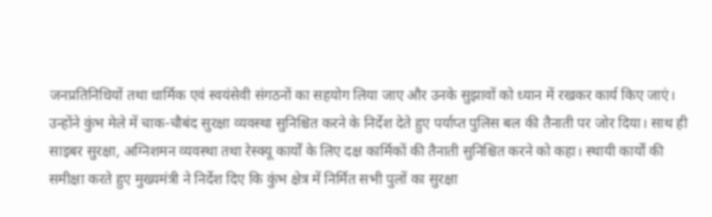जनप्रतिनिधियों तथा धार्मिक एवं स्वयंसेवी संगठनों का सहयोग लिया जाए और उनके सुझावों को ध्यान में रखकर कार्य किए जाएं। उन्होंने कुंभ मेले में चाक-चौबंद सुरक्षा व्यवस्था सुनिश्चित करने के निर्देश देते हुए पर्याप्त पुलिस बल की तैनाती पर जोर दिया। साथ ही साइबर सुरक्षा, अग्निशमन व्यवस्था तथा रेस्क्यू कार्यों के लिए दक्ष कार्मिकों की तैनाती सुनिश्चित करने को कहा। स्थायी कार्यों की समीक्षा करते हुए मुख्यमंत्री ने निर्देश दिए कि कुंभ क्षेत्र में निर्मित सभी पुलों का सुरक्षा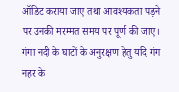ऑडिट कराया जाए तथा आवश्यकता पड़ने पर उनकी मरम्मत समय पर पूर्ण की जाए। गंगा नदी के घाटों के अनुरक्षण हेतु यदि गंग नहर के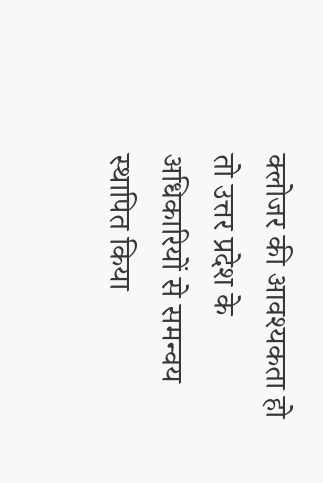क्लोजर की आवश्यकता हो तो उत्तर प्रदेश के अधिकारियों से समन्वय स्थापित किया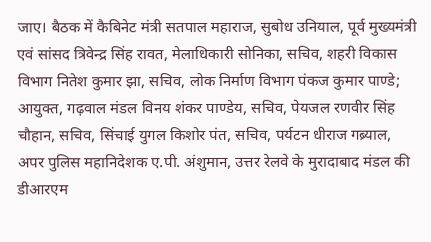जाए। बैठक में कैबिनेट मंत्री सतपाल महाराज, सुबोध उनियाल, पूर्व मुख्यमंत्री एवं सांसद त्रिवेन्द्र सिंह रावत, मेलाधिकारी सोनिका, सचिव, शहरी विकास विभाग नितेश कुमार झा, सचिव, लोक निर्माण विभाग पंकज कुमार पाण्डे; आयुक्त, गढ़वाल मंडल विनय शंकर पाण्डेय, सचिव, पेयजल रणवीर सिंह चौहान, सचिव, सिंचाई युगल किशोर पंत, सचिव, पर्यटन धीराज गब्र्याल, अपर पुलिस महानिदेशक ए.पी. अंशुमान, उत्तर रेलवे के मुरादाबाद मंडल की डीआरएम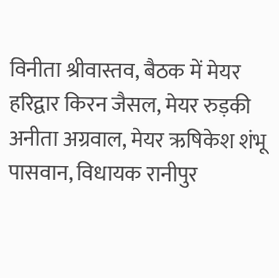विनीता श्रीवास्तव, बैठक में मेयर हरिद्वार किरन जैसल, मेयर रुड़की अनीता अग्रवाल, मेयर ऋषिकेश शंभू पासवान, विधायक रानीपुर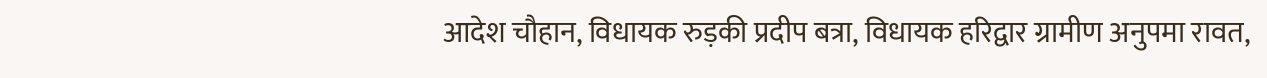आदेश चौहान, विधायक रुड़की प्रदीप बत्रा, विधायक हरिद्वार ग्रामीण अनुपमा रावत,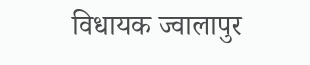विधायक ज्वालापुर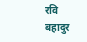रवि बहादुर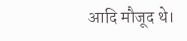आदि मौजूद थे।